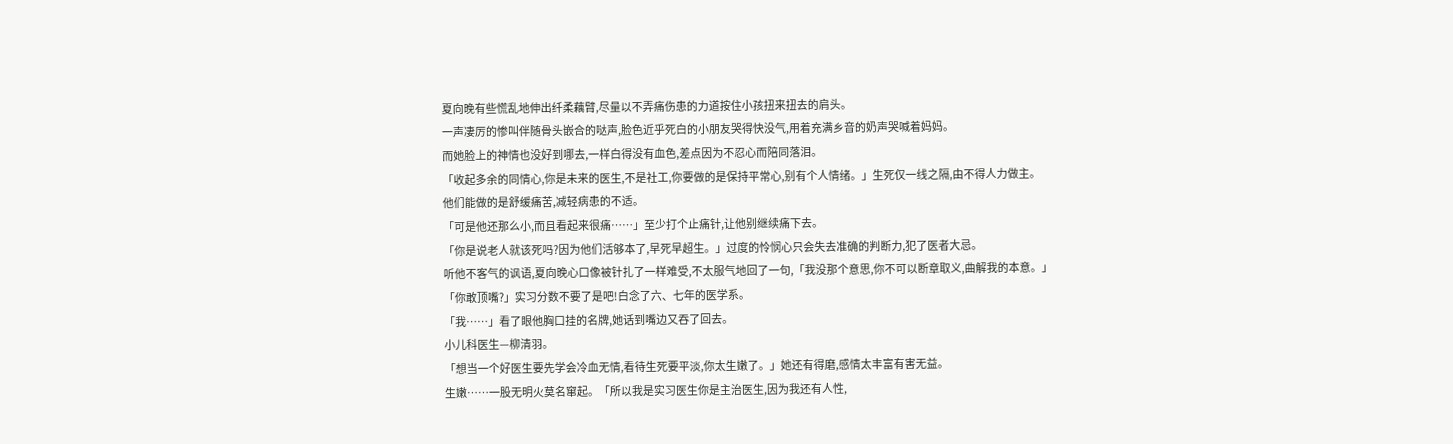夏向晚有些慌乱地伸出纤柔藕臂,尽量以不弄痛伤患的力道按住小孩扭来扭去的肩头。
一声凄厉的惨叫伴随骨头嵌合的哒声,脸色近乎死白的小朋友哭得快没气,用着充满乡音的奶声哭喊着妈妈。
而她脸上的神情也没好到哪去,一样白得没有血色,差点因为不忍心而陪同落泪。
「收起多余的同情心,你是未来的医生,不是社工,你要做的是保持平常心,别有个人情绪。」生死仅一线之隔,由不得人力做主。
他们能做的是舒缓痛苦,减轻病患的不适。
「可是他还那么小,而且看起来很痛……」至少打个止痛针,让他别继续痛下去。
「你是说老人就该死吗?因为他们活够本了,早死早超生。」过度的怜悯心只会失去准确的判断力,犯了医者大忌。
听他不客气的讽语,夏向晚心口像被针扎了一样难受,不太服气地回了一句,「我没那个意思,你不可以断章取义,曲解我的本意。」
「你敢顶嘴?」实习分数不要了是吧!白念了六、七年的医学系。
「我……」看了眼他胸口挂的名牌,她话到嘴边又吞了回去。
小儿科医生—柳清羽。
「想当一个好医生要先学会冷血无情,看待生死要平淡,你太生嫩了。」她还有得磨,感情太丰富有害无益。
生嫩……一股无明火莫名窜起。「所以我是实习医生你是主治医生,因为我还有人性,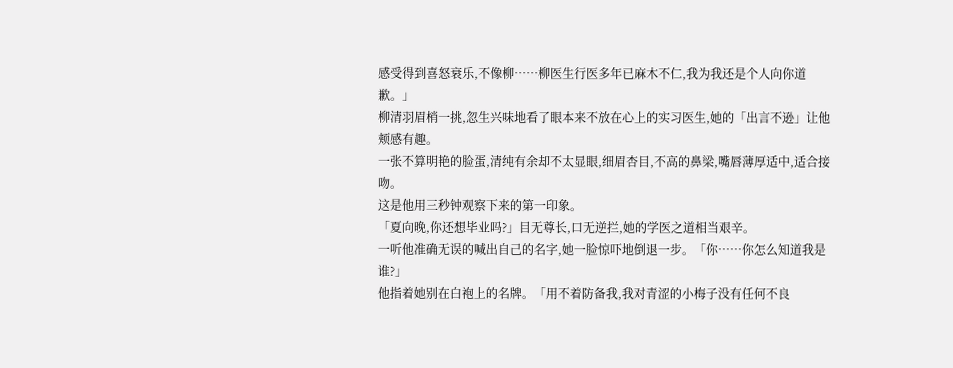感受得到喜怒衰乐,不像柳……柳医生行医多年已麻木不仁,我为我还是个人向你道歉。」
柳清羽眉梢一挑,忽生兴味地看了眼本来不放在心上的实习医生,她的「出言不逊」让他颊感有趣。
一张不算明艳的脸蛋,清纯有余却不太显眼,细眉杏目,不高的鼻梁,嘴唇薄厚适中,适合接吻。
这是他用三秒钟观察下来的第一印象。
「夏向晚,你还想毕业吗?」目无尊长,口无逆拦,她的学医之道相当艰辛。
一听他准确无误的喊出自己的名字,她一脸惊吓地倒退一步。「你……你怎么知道我是谁?」
他指着她别在白袍上的名牌。「用不着防备我,我对青涩的小梅子没有任何不良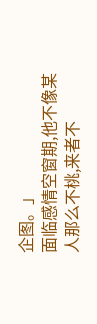企图。」
面临感情空窗期,他不像某人那么不桃,来者不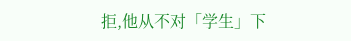拒,他从不对「学生」下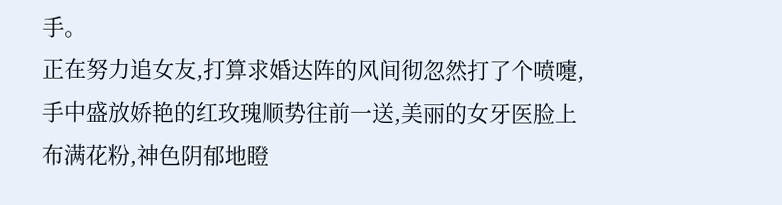手。
正在努力追女友,打算求婚达阵的风间彻忽然打了个喷嚏,手中盛放娇艳的红玫瑰顺势往前一送,美丽的女牙医脸上布满花粉,神色阴郁地瞪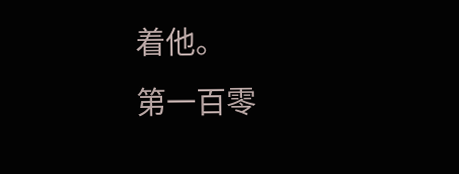着他。
第一百零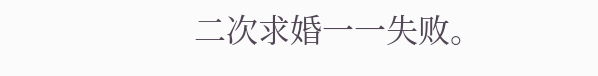二次求婚一一失败。